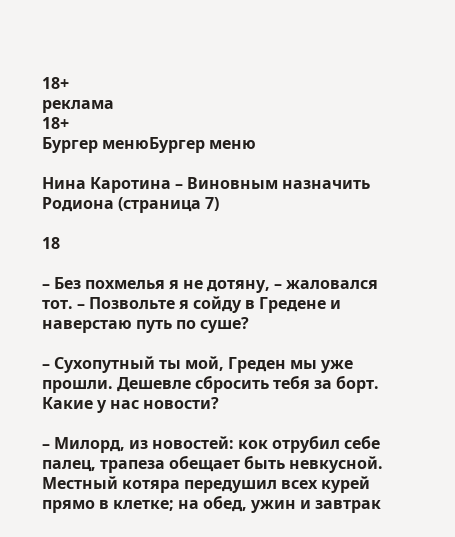18+
реклама
18+
Бургер менюБургер меню

Нина Каротина – Виновным назначить Родиона (страница 7)

18

– Без похмелья я не дотяну, – жаловался тот. – Позвольте я сойду в Гредене и наверстаю путь по суше?

– Сухопутный ты мой, Греден мы уже прошли. Дешевле сбросить тебя за борт. Какие у нас новости?

– Милорд, из новостей: кок отрубил себе палец, трапеза обещает быть невкусной. Местный котяра передушил всех курей прямо в клетке; на обед, ужин и завтрак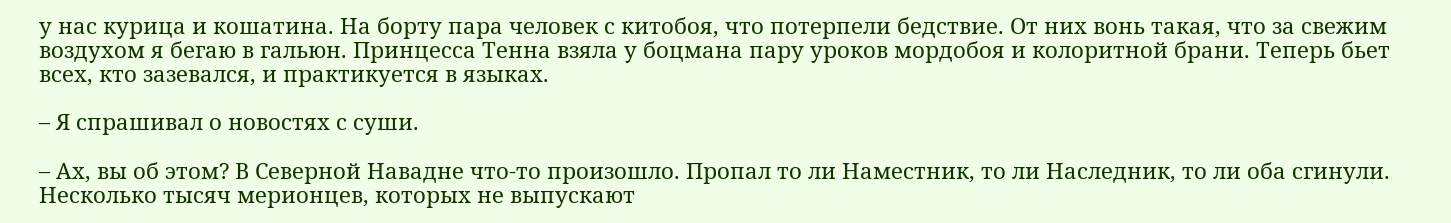у нас курица и кошатина. На борту пара человек с китобоя, что потерпели бедствие. От них вонь такая, что за свежим воздухом я бегаю в гальюн. Принцесса Тенна взяла у боцмана пару уроков мордобоя и колоритной брани. Теперь бьет всех, кто зазевался, и практикуется в языках.

– Я спрашивал о новостях с суши.

– Ах, вы об этом? В Северной Навадне что-то произошло. Пропал то ли Наместник, то ли Наследник, то ли оба сгинули. Несколько тысяч мерионцев, которых не выпускают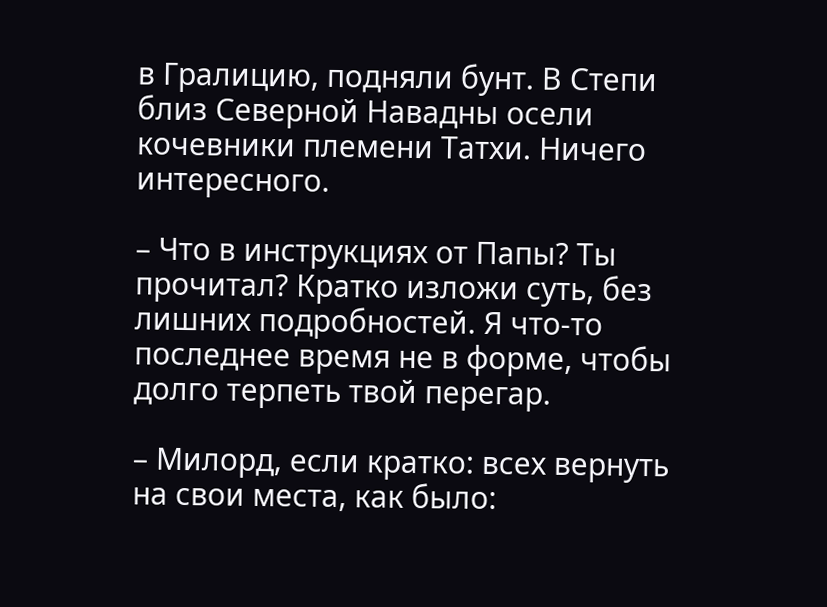в Гралицию, подняли бунт. В Степи близ Северной Навадны осели кочевники племени Татхи. Ничего интересного.

– Что в инструкциях от Папы? Ты прочитал? Кратко изложи суть, без лишних подробностей. Я что-то последнее время не в форме, чтобы долго терпеть твой перегар.

– Милорд, если кратко: всех вернуть на свои места, как было: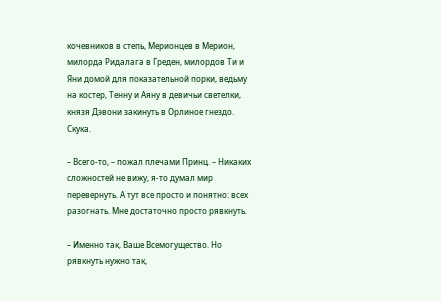кочевников в степь, Мерионцев в Мерион, милорда Ридалага в Греден, милордов Ти и Яни домой для показательной порки, ведьму на костер, Тенну и Аяну в девичьи светелки, князя Дэвони закинуть в Орлиное гнездо. Скука.

– Всего-то, – пожал плечами Принц. – Никаких сложностей не вижу, я-то думал мир перевернуть. А тут все просто и понятно: всех разогнать. Мне достаточно просто рявкнуть.

– Именно так, Ваше Всемогущество. Но рявкнуть нужно так,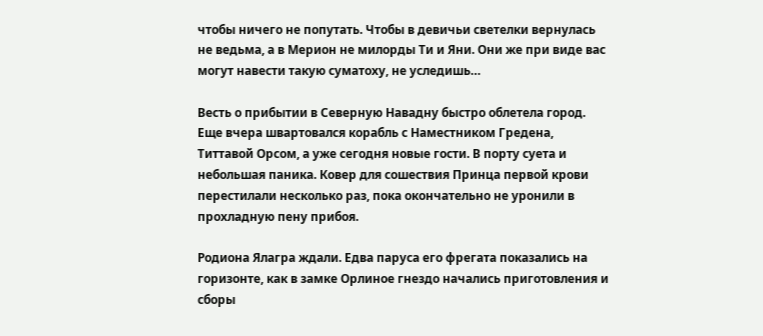чтобы ничего не попутать. Чтобы в девичьи светелки вернулась не ведьма, а в Мерион не милорды Ти и Яни. Они же при виде вас могут навести такую суматоху, не уследишь…

Весть о прибытии в Северную Навадну быстро облетела город. Еще вчера швартовался корабль с Наместником Гредена, Титтавой Орсом, а уже сегодня новые гости. В порту суета и небольшая паника. Ковер для сошествия Принца первой крови перестилали несколько раз, пока окончательно не уронили в прохладную пену прибоя.

Родиона Ялагра ждали. Едва паруса его фрегата показались на горизонте, как в замке Орлиное гнездо начались приготовления и сборы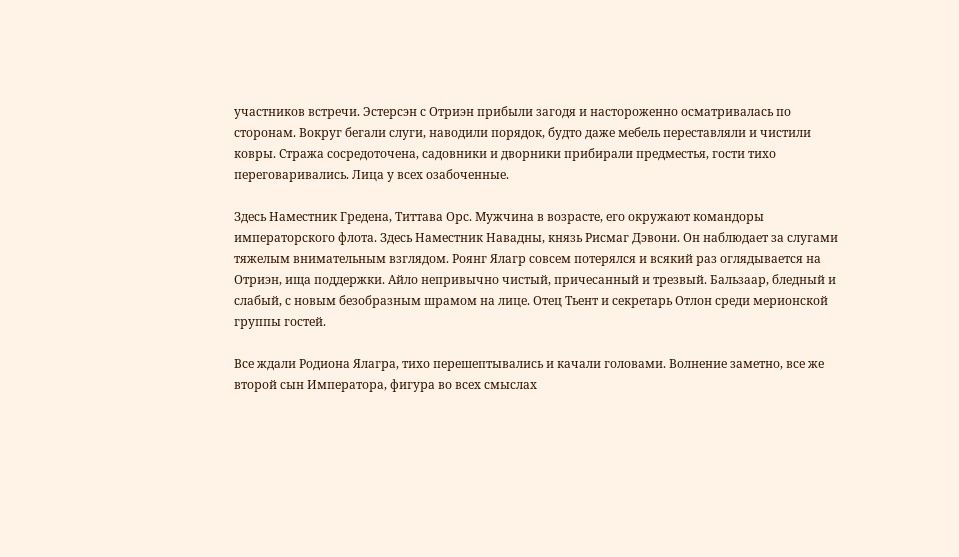участников встречи. Эстерсэн с Отриэн прибыли загодя и настороженно осматривалась по сторонам. Вокруг бегали слуги, наводили порядок, будто даже мебель переставляли и чистили ковры. Стража сосредоточена, садовники и дворники прибирали предместья, гости тихо переговаривались. Лица у всех озабоченные.

Здесь Наместник Гредена, Титтава Орс. Мужчина в возрасте, его окружают командоры императорского флота. Здесь Наместник Навадны, князь Рисмаг Дэвони. Он наблюдает за слугами тяжелым внимательным взглядом. Роянг Ялагр совсем потерялся и всякий раз оглядывается на Отриэн, ища поддержки. Айло непривычно чистый, причесанный и трезвый. Бальзаар, бледный и слабый, с новым безобразным шрамом на лице. Отец Тьент и секретарь Отлон среди мерионской группы гостей.

Все ждали Родиона Ялагра, тихо перешептывались и качали головами. Волнение заметно, все же второй сын Императора, фигура во всех смыслах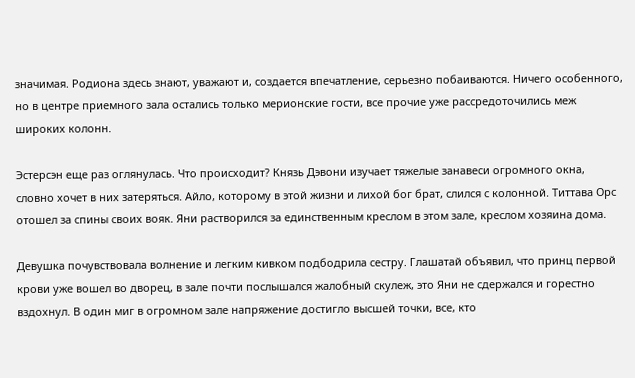значимая. Родиона здесь знают, уважают и, создается впечатление, серьезно побаиваются. Ничего особенного, но в центре приемного зала остались только мерионские гости, все прочие уже рассредоточились меж широких колонн.

Эстерсэн еще раз оглянулась. Что происходит? Князь Дэвони изучает тяжелые занавеси огромного окна, словно хочет в них затеряться. Айло, которому в этой жизни и лихой бог брат, слился с колонной. Титтава Орс отошел за спины своих вояк. Яни растворился за единственным креслом в этом зале, креслом хозяина дома.

Девушка почувствовала волнение и легким кивком подбодрила сестру. Глашатай объявил, что принц первой крови уже вошел во дворец, в зале почти послышался жалобный скулеж, это Яни не сдержался и горестно вздохнул. В один миг в огромном зале напряжение достигло высшей точки, все, кто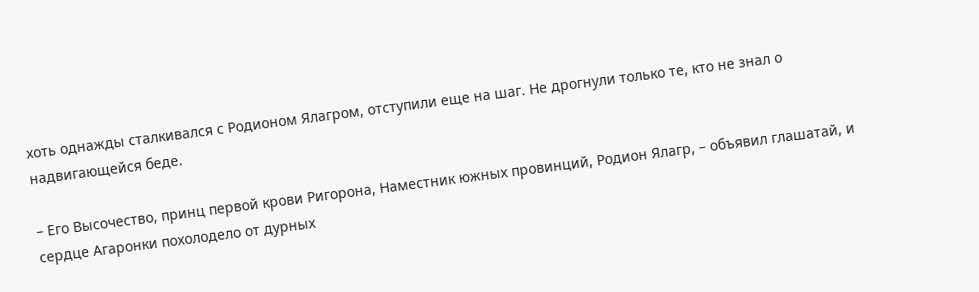хоть однажды сталкивался с Родионом Ялагром, отступили еще на шаг. Не дрогнули только те, кто не знал о надвигающейся беде.

– Его Высочество, принц первой крови Ригорона, Наместник южных провинций, Родион Ялагр, – объявил глашатай, и сердце Агаронки похолодело от дурных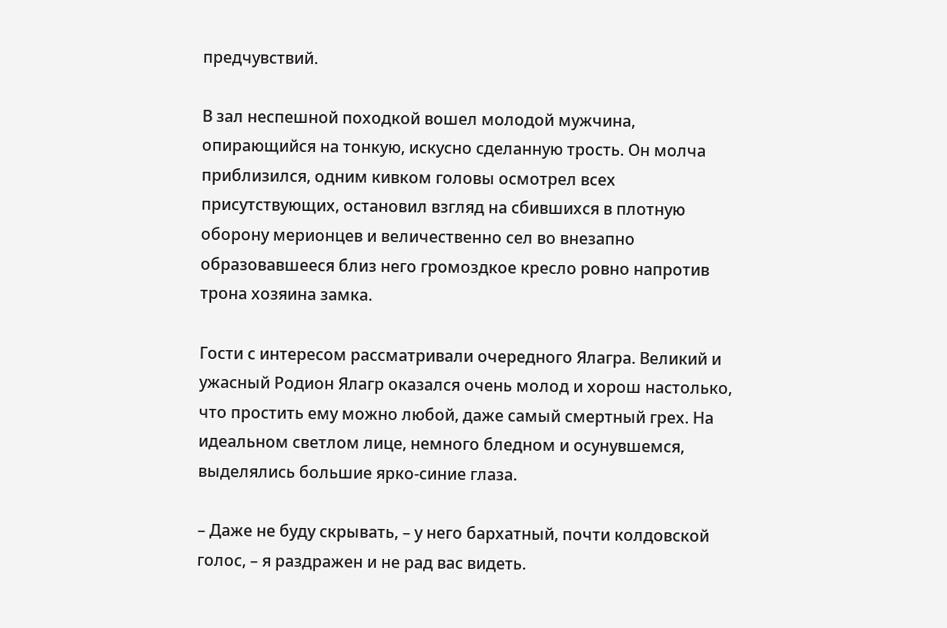предчувствий.

В зал неспешной походкой вошел молодой мужчина, опирающийся на тонкую, искусно сделанную трость. Он молча приблизился, одним кивком головы осмотрел всех присутствующих, остановил взгляд на сбившихся в плотную оборону мерионцев и величественно сел во внезапно образовавшееся близ него громоздкое кресло ровно напротив трона хозяина замка.

Гости с интересом рассматривали очередного Ялагра. Великий и ужасный Родион Ялагр оказался очень молод и хорош настолько, что простить ему можно любой, даже самый смертный грех. На идеальном светлом лице, немного бледном и осунувшемся, выделялись большие ярко-синие глаза.

– Даже не буду скрывать, – у него бархатный, почти колдовской голос, – я раздражен и не рад вас видеть.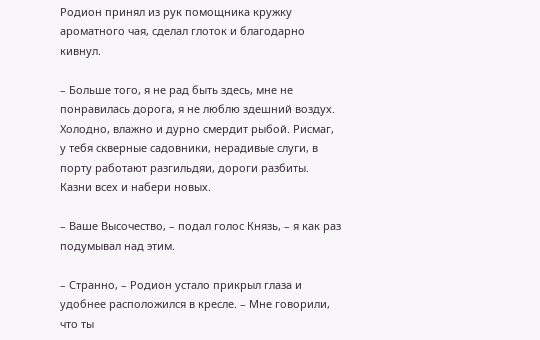Родион принял из рук помощника кружку ароматного чая, сделал глоток и благодарно кивнул.

– Больше того, я не рад быть здесь, мне не понравилась дорога, я не люблю здешний воздух. Холодно, влажно и дурно смердит рыбой. Рисмаг, у тебя скверные садовники, нерадивые слуги, в порту работают разгильдяи, дороги разбиты. Казни всех и набери новых.

– Ваше Высочество, – подал голос Князь, – я как раз подумывал над этим.

– Странно, – Родион устало прикрыл глаза и удобнее расположился в кресле. – Мне говорили, что ты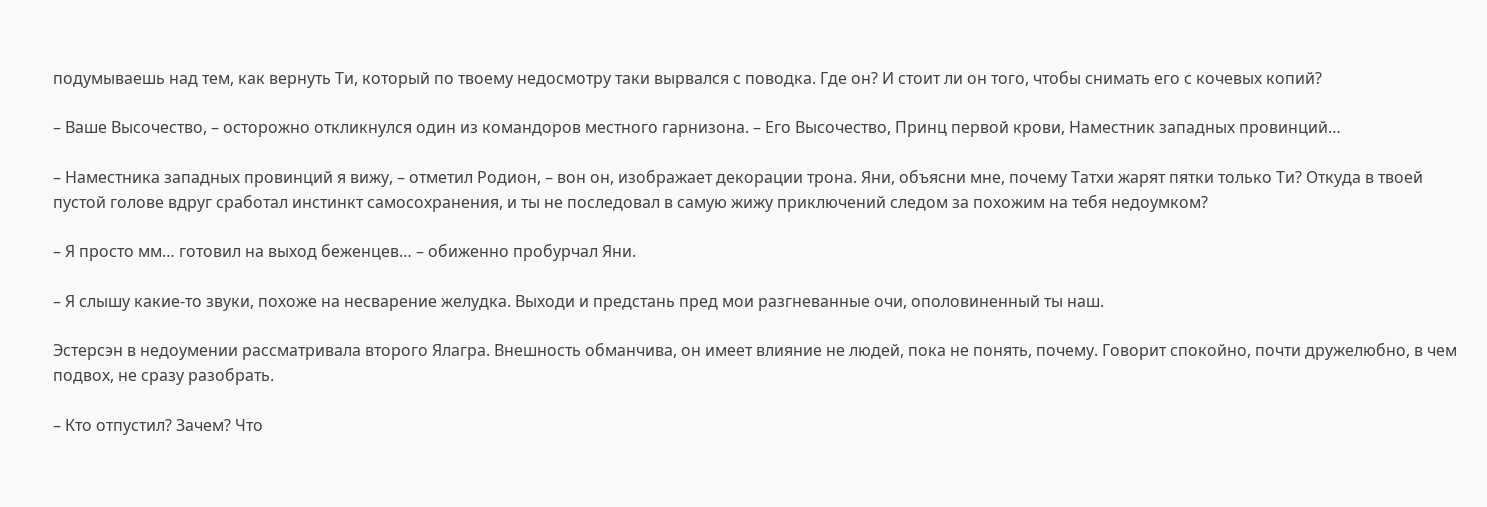подумываешь над тем, как вернуть Ти, который по твоему недосмотру таки вырвался с поводка. Где он? И стоит ли он того, чтобы снимать его с кочевых копий?

– Ваше Высочество, – осторожно откликнулся один из командоров местного гарнизона. – Его Высочество, Принц первой крови, Наместник западных провинций…

– Наместника западных провинций я вижу, – отметил Родион, – вон он, изображает декорации трона. Яни, объясни мне, почему Татхи жарят пятки только Ти? Откуда в твоей пустой голове вдруг сработал инстинкт самосохранения, и ты не последовал в самую жижу приключений следом за похожим на тебя недоумком?

– Я просто мм… готовил на выход беженцев… – обиженно пробурчал Яни.

– Я слышу какие-то звуки, похоже на несварение желудка. Выходи и предстань пред мои разгневанные очи, ополовиненный ты наш.

Эстерсэн в недоумении рассматривала второго Ялагра. Внешность обманчива, он имеет влияние не людей, пока не понять, почему. Говорит спокойно, почти дружелюбно, в чем подвох, не сразу разобрать.

– Кто отпустил? Зачем? Что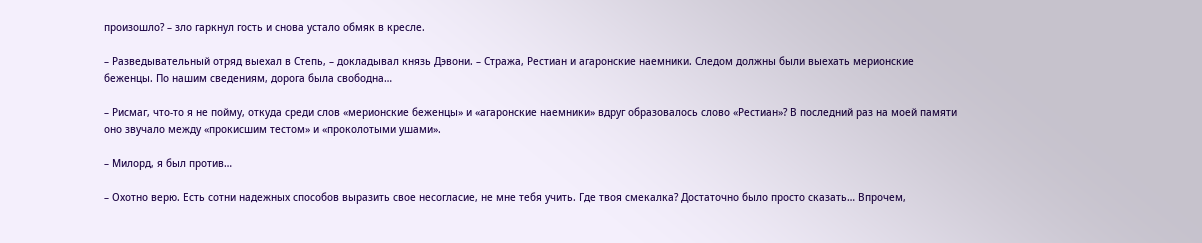произошло? – зло гаркнул гость и снова устало обмяк в кресле.

– Разведывательный отряд выехал в Степь, – докладывал князь Дэвони. – Стража, Рестиан и агаронские наемники. Следом должны были выехать мерионские беженцы. По нашим сведениям, дорога была свободна…

– Рисмаг, что-то я не пойму, откуда среди слов «мерионские беженцы» и «агаронские наемники» вдруг образовалось слово «Рестиан»? В последний раз на моей памяти оно звучало между «прокисшим тестом» и «проколотыми ушами».

– Милорд, я был против…

– Охотно верю. Есть сотни надежных способов выразить свое несогласие, не мне тебя учить. Где твоя смекалка? Достаточно было просто сказать… Впрочем,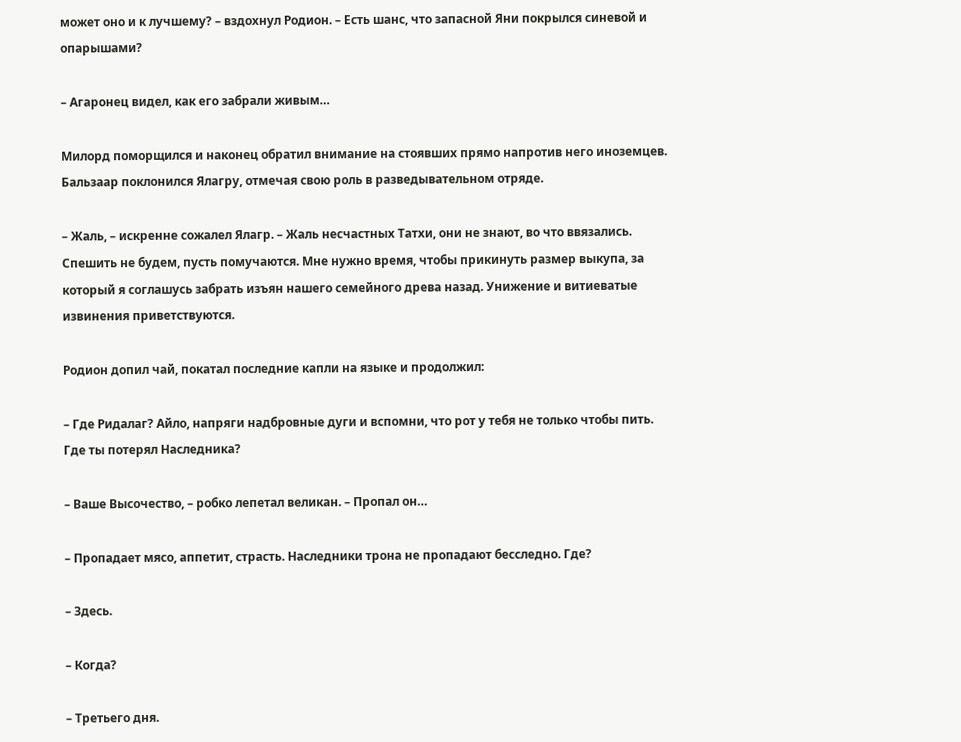может оно и к лучшему? – вздохнул Родион. – Есть шанс, что запасной Яни покрылся синевой и опарышами?

– Агаронец видел, как его забрали живым…

Милорд поморщился и наконец обратил внимание на стоявших прямо напротив него иноземцев. Бальзаар поклонился Ялагру, отмечая свою роль в разведывательном отряде.

– Жаль, – искренне сожалел Ялагр. – Жаль несчастных Татхи, они не знают, во что ввязались. Спешить не будем, пусть помучаются. Мне нужно время, чтобы прикинуть размер выкупа, за который я соглашусь забрать изъян нашего семейного древа назад. Унижение и витиеватые извинения приветствуются.

Родион допил чай, покатал последние капли на языке и продолжил:

– Где Ридалаг? Айло, напряги надбровные дуги и вспомни, что рот у тебя не только чтобы пить. Где ты потерял Наследника?

– Ваше Высочество, – робко лепетал великан. – Пропал он…

– Пропадает мясо, аппетит, страсть. Наследники трона не пропадают бесследно. Где?

– Здесь.

– Когда?

– Третьего дня.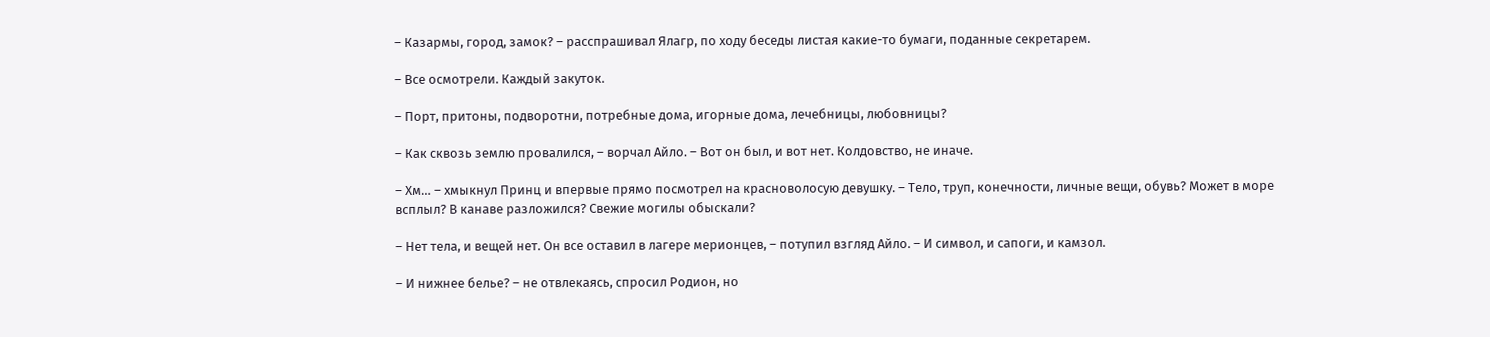– Казармы, город, замок? – расспрашивал Ялагр, по ходу беседы листая какие-то бумаги, поданные секретарем.

– Все осмотрели. Каждый закуток.

– Порт, притоны, подворотни, потребные дома, игорные дома, лечебницы, любовницы?

– Как сквозь землю провалился, – ворчал Айло. – Вот он был, и вот нет. Колдовство, не иначе.

– Хм… – хмыкнул Принц и впервые прямо посмотрел на красноволосую девушку. – Тело, труп, конечности, личные вещи, обувь? Может в море всплыл? В канаве разложился? Свежие могилы обыскали?

– Нет тела, и вещей нет. Он все оставил в лагере мерионцев, – потупил взгляд Айло. – И символ, и сапоги, и камзол.

– И нижнее белье? – не отвлекаясь, спросил Родион, но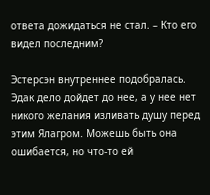ответа дожидаться не стал. – Кто его видел последним?

Эстерсэн внутреннее подобралась. Эдак дело дойдет до нее, а у нее нет никого желания изливать душу перед этим Ялагром. Можешь быть она ошибается, но что-то ей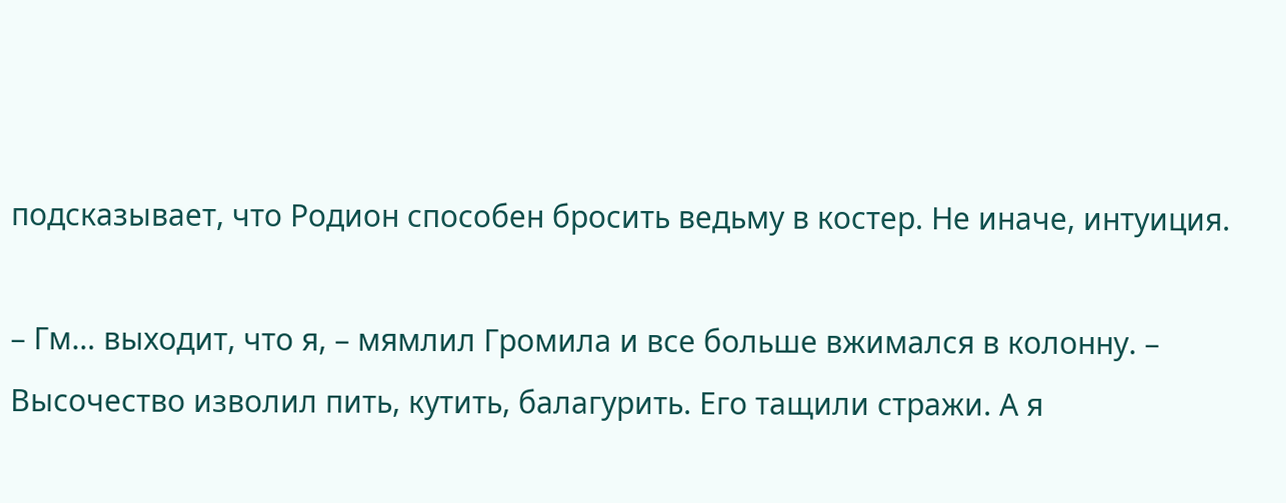подсказывает, что Родион способен бросить ведьму в костер. Не иначе, интуиция.

– Гм… выходит, что я, – мямлил Громила и все больше вжимался в колонну. – Высочество изволил пить, кутить, балагурить. Его тащили стражи. А я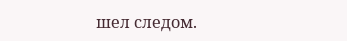шел следом.